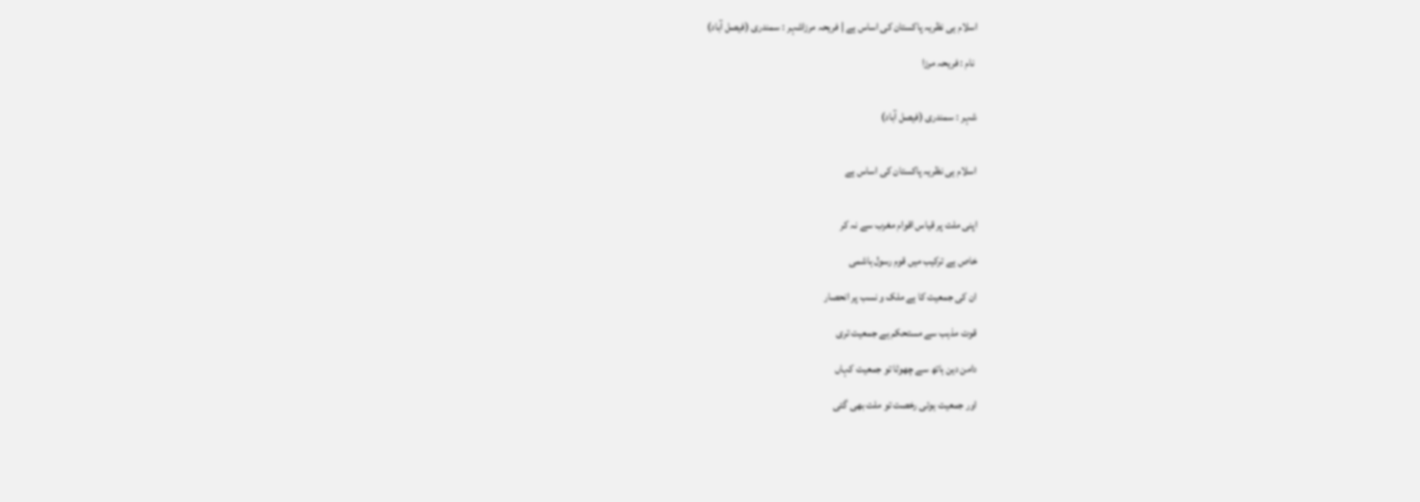اسلام ہی نظریہ پاکستان کی اساس ہے | فریحہ مرزاشہر : سمندری (فیصل آباد)

 نام : فریحہ مرزا


شہر : سمندری (فیصل آباد)


اسلام ہی نظریہ پاکستان کی اساس ہے


اپنی ملت پر قیاس اقوام مغرب سے نہ کر

خاص ہے ترکیب میں قوم رسول ہاشمی

ان کی جمعیت کا ہے ملک و نسب پر انحصار

قوت مذہب سے مستحکم ہے جمعیت تری

دامن دین ہاتھ سے چھوٹا تو جمعیت کہاں

اور جمعیت ہوئی رخصت تو ملت بھی گئی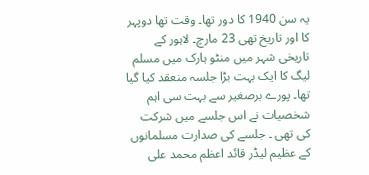یہ سن 1940 کا دور تھا۔ وقت تھا دوپہر کا اور تاریخ تھی 23 مارچ۔ لاہور کے تاریخی شہر میں منٹو ہارک میں مسلم لیگ کا ایک بہت بڑا جلسہ منعقد کیا گیا تھا۔ پورے برصغیر سے بہت سی اہم شخصیات نے اس جلسے میں شرکت کی تھی ۔ جلسے کی صدارت مسلمانوں کے عظیم لیڈر قائد اعظم محمد علی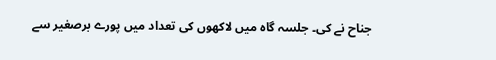جناح نے کی۔ جلسہ گاہ میں لاکھوں کی تعداد میں پورے برصغیر سے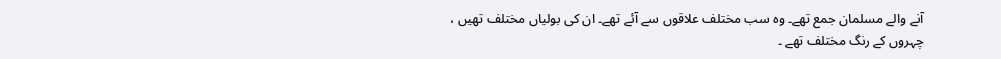آنے والے مسلمان جمع تھے۔ وہ سب مختلف علاقوں سے آئے تھے۔ ان کی بولیاں مختلف تھیں ، چہروں کے رنگ مختلف تھے ۔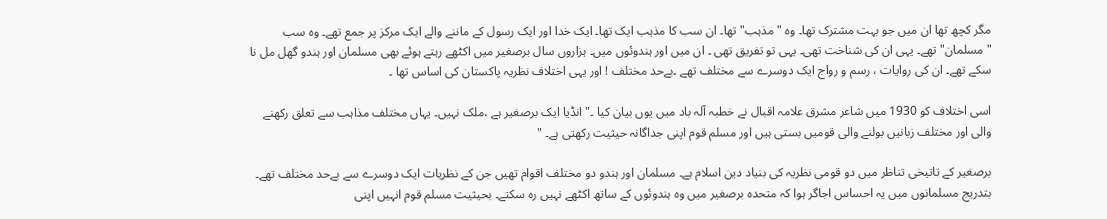مگر کچھ تھا ان میں جو بہت مشترک تھا۔ وہ " مذہب" تھا۔ ان سب کا مذہب ایک تھا۔ ایک خدا اور ایک رسول کے ماننے والے ایک مرکز پر جمع تھے۔ وہ سب "مسلمان" تھے۔ یہی ان کی شناخت تھی۔ یہی تو تفریق تھی ۔ ان میں اور ہندوئوں میں۔ ہزاروں سال برصغیر میں اکٹھے رہتے ہوئے بھی مسلمان اور ہندو گھل مل نا سکے تھے۔ ان کی روایات ، رسم و رواج ایک دوسرے سے مختلف تھے ۔بےحد مختلف ! اور یہی اختلاف نظریہ پاکستان کی اساس تھا ۔

اسی اختلاف کو 1930 میں شاعر مشرق علامہ اقبال نے خطبہ آلہ باد میں یوں بیان کیا ۔" انڈیا ایک برصغیر ہے ،ملک نہیں۔ یہاں مختلف مذاہب سے تعلق رکھنے والی اور مختلف زبانیں بولنے والی قومیں بستی ہیں اور مسلم قوم اپنی جداگانہ حیثیت رکھتی ہے۔ "

برصغیر کے تاتیخی تناظر میں دو قومی نظریہ کی بنیاد دین اسلام ہے۔ مسلمان اور ہندو دو مختلف اقوام تھیں جن کے نظریات ایک دوسرے سے بےحد مختلف تھے۔ بتدریج مسلمانوں میں یہ احساس اجاگر ہوا کہ متحدہ برصغیر میں وہ ہندوئوں کے ساتھ اکٹھے نہیں رہ سکتے۔ بحیثیت مسلم قوم انہیں اپنی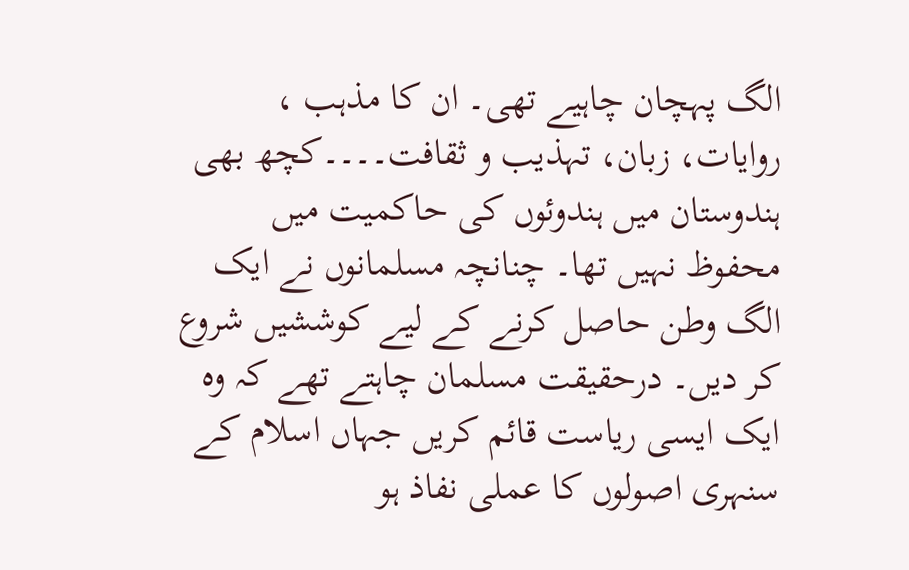الگ پہچان چاہیے تھی۔ ان کا مذہب ، روایات، زبان، تہذیب و ثقافت۔۔۔۔کچھ بھی ہندوستان میں ہندوئوں کی حاکمیت میں محفوظ نہیں تھا۔ چنانچہ مسلمانوں نے ایک الگ وطن حاصل کرنے کے لیے کوششیں شروع کر دیں۔ درحقیقت مسلمان چاہتے تھے کہ وہ ایک ایسی ریاست قائم کریں جہاں اسلام کے سنہری اصولوں کا عملی نفاذ ہو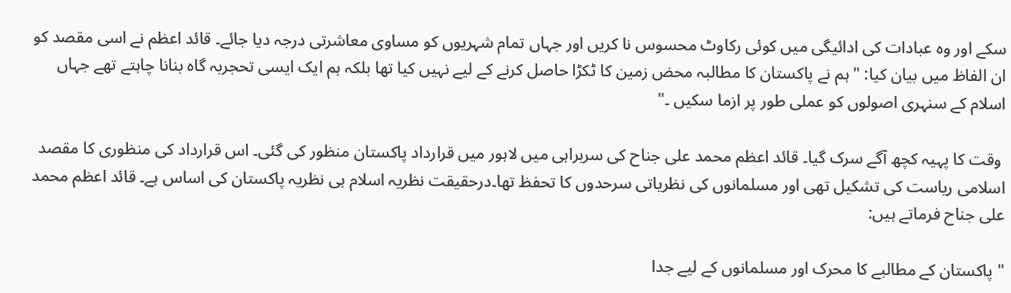سکے اور وہ عبادات کی ادائیگی میں کوئی رکاوٹ محسوس نا کریں اور جہاں تمام شہریوں کو مساوی معاشرتی درجہ دیا جائے۔ قائد اعظم نے اسی مقصد کو ان الفاظ میں بیان کیا: " ہم نے پاکستان کا مطالبہ محض زمین کا ٹکڑا حاصل کرنے کے لیے نہیں کیا تھا بلکہ ہم ایک ایسی تحجربہ گاہ بنانا چاہتے تھے جہاں اسلام کے سنہری اصولوں کو عملی طور پر ازما سکیں ۔"

 وقت کا پہیہ کچھ آگے سرک گیا۔ قائد اعظم محمد علی جناح کی سربراہی میں لاہور میں قرارداد پاکستان منظور کی گئی۔ اس قرارداد کی منظوری کا مقصد اسلامی ریاست کی تشکیل تھی اور مسلمانوں کی نظریاتی سرحدوں کا تحفظ تھا۔درحقیقت نظریہ اسلام ہی نظریہ پاکستان کی اساس ہے۔ قائد اعظم محمد علی جناح فرماتے ہیں:

" پاکستان کے مطالبے کا محرک اور مسلمانوں کے لیے جدا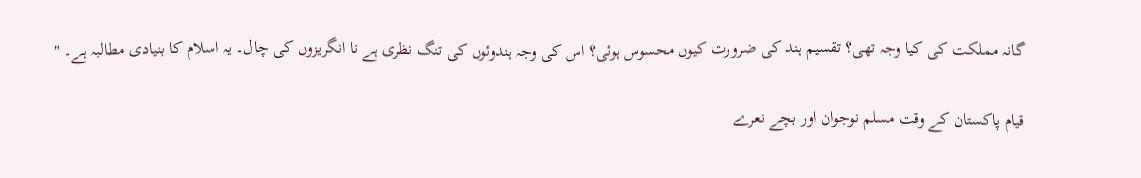گانہ مملکت کی کیا وجہ تھی؟ تقسیم ہند کی ضرورت کیوں محسوس ہوئی؟ اس کی وجہ ہندوئوں کی تنگ نظری ہے نا انگریزوں کی چال۔ یہ اسلام کا بنیادی مطالبہ ہے۔ "

قیام پاکستان کے وقت مسلم نوجوان اور بچے نعرے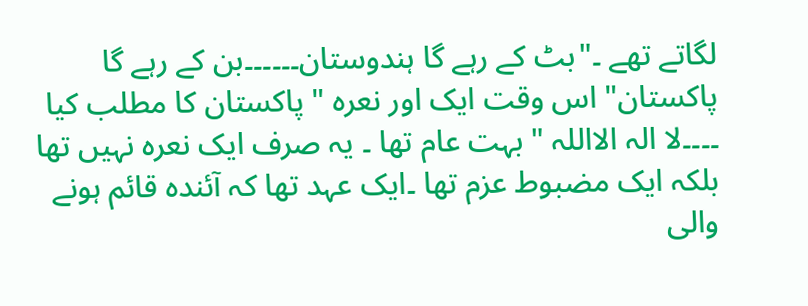لگاتے تھے ۔"بٹ کے رہے گا ہندوستان۔۔۔۔۔۔بن کے رہے گا پاکستان" اس وقت ایک اور نعرہ " پاکستان کا مطلب کیا ۔۔۔۔لا الہ الااللہ " بہت عام تھا ۔ یہ صرف ایک نعرہ نہیں تھا بلکہ ایک مضبوط عزم تھا ۔ایک عہد تھا کہ آئندہ قائم ہونے والی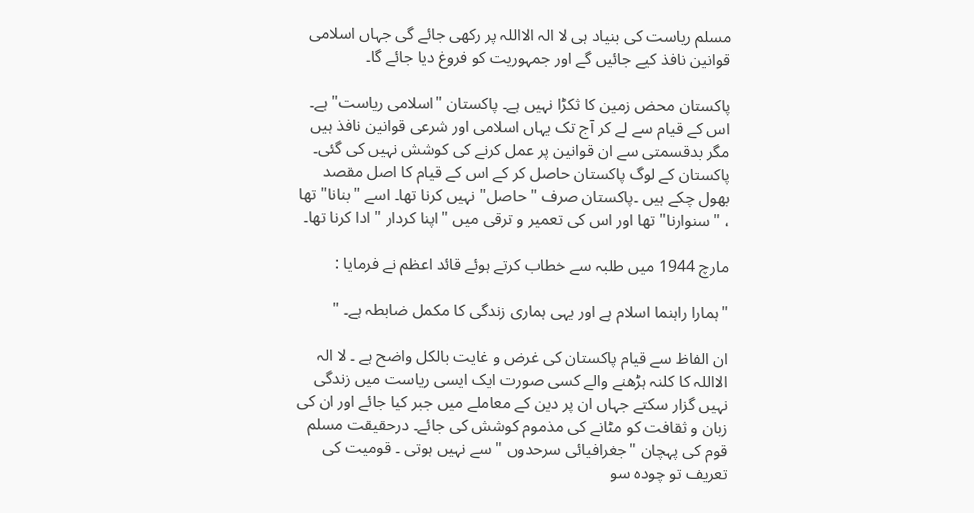مسلم ریاست کی بنیاد ہی لا الہ الااللہ پر رکھی جائے گی جہاں اسلامی قوانین نافذ کیے جائیں گے اور جمہوریت کو فروغ دیا جائے گا۔

پاکستان محض زمین کا ثکڑا نہیں ہے۔ پاکستان "اسلامی ریاست" ہے۔ اس کے قیام سے لے کر آج تک یہاں اسلامی اور شرعی قوانین نافذ ہیں مگر بدقسمتی سے ان قوانین پر عمل کرنے کی کوشش نہیں کی گئی۔ پاکستان کے لوگ پاکستان حاصل کر کے اس کے قیام کا اصل مقصد بھول چکے ہیں ۔پاکستان صرف " حاصل" نہیں کرنا تھا۔ اسے "بنانا" تھا ، "سنوارنا" تھا اور اس کی تعمیر و ترقی میں "اپنا کردار " ادا کرنا تھا۔

مارچ 1944 میں طلبہ سے خطاب کرتے ہوئے قائد اعظم نے فرمایا :

"ہمارا راہنما اسلام ہے اور یہی ہماری زندگی کا مکمل ضابطہ ہے۔ "

ان الفاظ سے قیام پاکستان کی غرض و غایت بالکل واضح ہے ۔ لا الہ الااللہ کا کلنہ ہڑھنے والے کسی صورت ایک ایسی ریاست میں زندگی نہیں گزار سکتے جہاں ان پر دین کے معاملے میں جبر کیا جائے اور ان کی زبان و ثقافت کو مٹانے کی مذموم کوشش کی جائے۔ درحقیقت مسلم قوم کی پہچان "جغرافیائی سرحدوں " سے نہیں ہوتی ۔ قومیت کی تعریف تو چودہ سو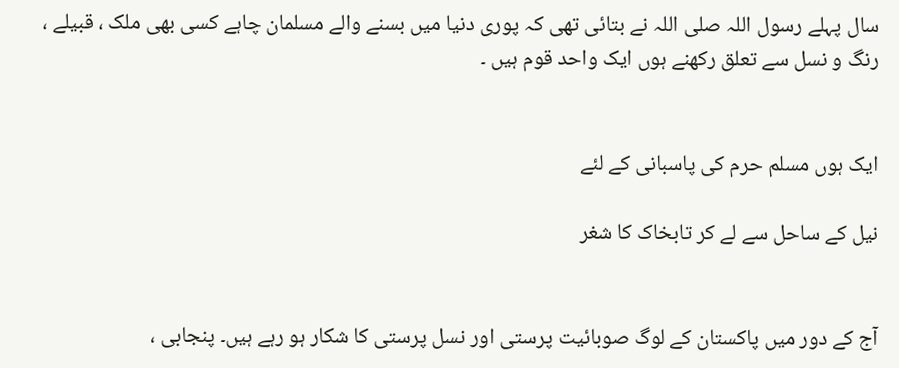سال پہلے رسول اللہ صلی اللہ نے بتائی تھی کہ پوری دنیا میں بسنے والے مسلمان چاہے کسی بھی ملک ، قبیلے ، رنگ و نسل سے تعلق رکھنے ہوں ایک واحد قوم ہیں ۔


ایک ہوں مسلم حرم کی پاسبانی کے لئے

نیل کے ساحل سے لے کر تابخاک کا شغر


آج کے دور میں پاکستان کے لوگ صوبائیت پرستی اور نسل پرستی کا شکار ہو رہے ہیں۔ پنجابی ،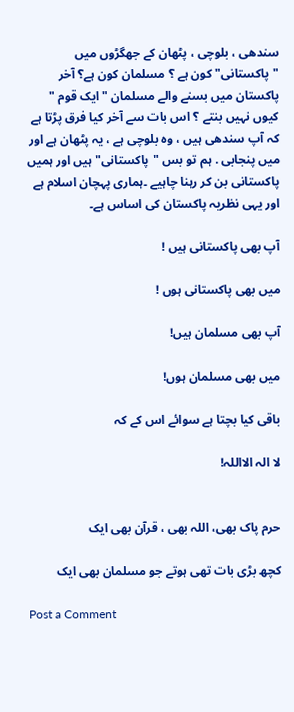سندھی ، بلوچی ، پٹھان کے جھگڑوں میں "پاکستانی" کون ہے ؟ مسلمان کون ہے؟ آخر پاکستان میں بسنے والے مسلمان "ایک قوم " کیوں نہیں بنتے ؟ اس بات سے آخر کیا فرق پڑتا ہے کہ آپ سندھی ہیں ، وہ بلوچی ہے ، یہ پٹھان ہے اور میں پنجابی . ہم تو بس "پاکستانی" ہیں اور ہمیں پاکستانی بن کر رہنا چاہیے ۔ہماری پہچان اسلام ہے اور یہی نظریہ پاکستان کی اساس ہے۔

آپ بھی پاکستانی ہیں !

میں بھی پاکستانی ہوں !

آپ بھی مسلمان ہیں!

میں بھی مسلمان ہوں!

باقی کیا بچتا ہے سوائے اس کے کہ

لا الہ الااللہ!


حرم پاک بھی، اللہ بھی ، قرآن بھی ایک

کچھ بڑی بات تھی ہوتے جو مسلمان بھی ایک

Post a Comment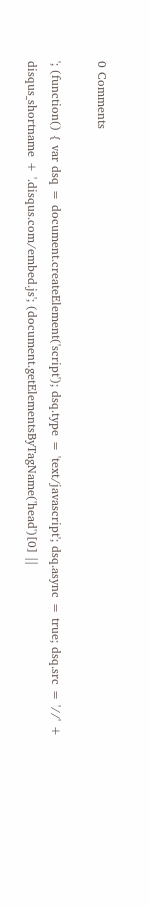0 Comments

'; (function() { var dsq = document.createElement('script'); dsq.type = 'text/javascript'; dsq.async = true; dsq.src = '//' + disqus_shortname + '.disqus.com/embed.js'; (document.getElementsByTagName('head')[0] ||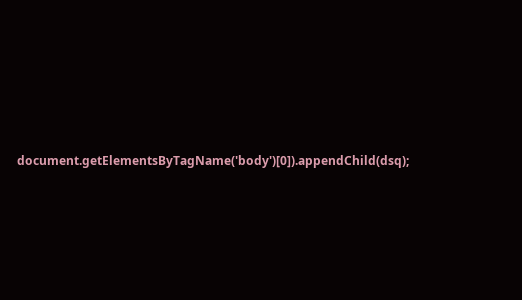document.getElementsByTagName('body')[0]).appendChild(dsq);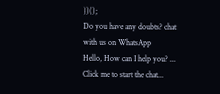})();
Do you have any doubts? chat with us on WhatsApp
Hello, How can I help you? ...
Click me to start the chat...